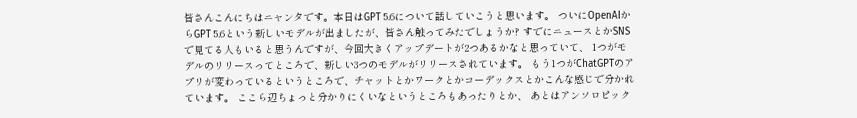皆さんこんにちはニャンタです。本日はGPT 5.6について話していこうと思います。 ついにOpenAIからGPT 5.6という新しいモデルが出ましたが、皆さん触ってみたでしょうか? すでにニュースとかSNSで見てる人もいると思うんですが、今回大きくアップデートが2つあるかなと思っていて、 1つがモデルのリリースってところで、新しい3つのモデルがリリースされています。 もう1つがChatGPTのアプリが変わっているというところで、チャットとかワークとかコーデックスとかこんな感じで分かれています。 ここら辺ちょっと分かりにくいなというところもあったりとか、 あとはアンソロピック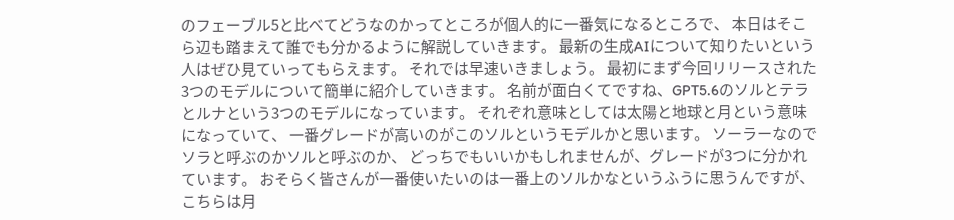のフェーブル5と比べてどうなのかってところが個人的に一番気になるところで、 本日はそこら辺も踏まえて誰でも分かるように解説していきます。 最新の生成AIについて知りたいという人はぜひ見ていってもらえます。 それでは早速いきましょう。 最初にまず今回リリースされた3つのモデルについて簡単に紹介していきます。 名前が面白くてですね、GPT5.6のソルとテラとルナという3つのモデルになっています。 それぞれ意味としては太陽と地球と月という意味になっていて、 一番グレードが高いのがこのソルというモデルかと思います。 ソーラーなのでソラと呼ぶのかソルと呼ぶのか、 どっちでもいいかもしれませんが、グレードが3つに分かれています。 おそらく皆さんが一番使いたいのは一番上のソルかなというふうに思うんですが、 こちらは月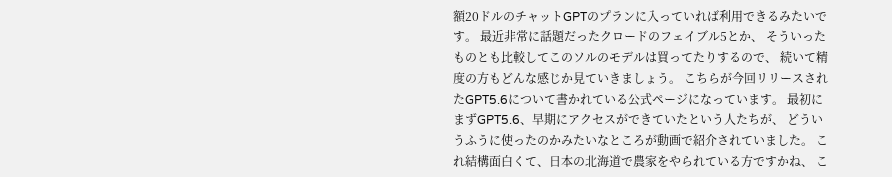額20ドルのチャットGPTのプランに入っていれば利用できるみたいです。 最近非常に話題だったクロードのフェイブル5とか、 そういったものとも比較してこのソルのモデルは買ってたりするので、 続いて精度の方もどんな感じか見ていきましょう。 こちらが今回リリースされたGPT5.6について書かれている公式ページになっています。 最初にまずGPT5.6、早期にアクセスができていたという人たちが、 どういうふうに使ったのかみたいなところが動画で紹介されていました。 これ結構面白くて、日本の北海道で農家をやられている方ですかね、 こ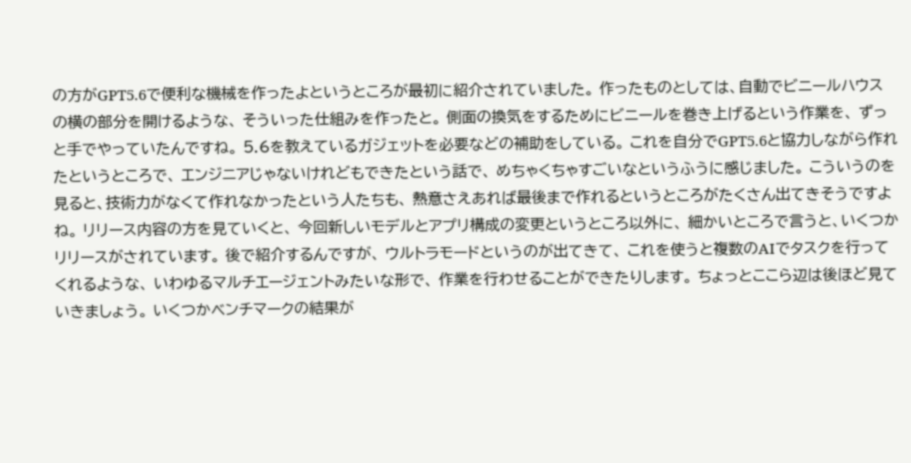の方がGPT5.6で便利な機械を作ったよというところが最初に紹介されていました。 作ったものとしては、自動でビニールハウスの横の部分を開けるような、 そういった仕組みを作ったと。 側面の換気をするためにビニールを巻き上げるという作業を、 ずっと手でやっていたんですね。 5.6を教えているガジェットを必要などの補助をしている。 これを自分でGPT5.6と協力しながら作れたというところで、 エンジニアじゃないけれどもできたという話で、 めちゃくちゃすごいなというふうに感じました。 こういうのを見ると、技術力がなくて作れなかったという人たちも、 熱意さえあれば最後まで作れるというところがたくさん出てきそうですよね。 リリース内容の方を見ていくと、 今回新しいモデルとアプリ構成の変更というところ以外に、 細かいところで言うと、いくつかリリースがされています。 後で紹介するんですが、 ウルトラモードというのが出てきて、 これを使うと複数のAIでタスクを行ってくれるような、 いわゆるマルチエージェントみたいな形で、 作業を行わせることができたりします。 ちょっとここら辺は後ほど見ていきましょう。 いくつかベンチマークの結果が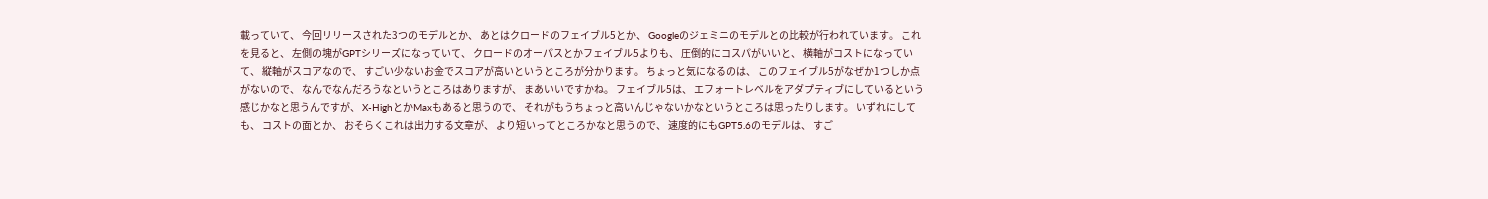載っていて、 今回リリースされた3つのモデルとか、 あとはクロードのフェイブル5とか、 Googleのジェミニのモデルとの比較が行われています。 これを見ると、 左側の塊がGPTシリーズになっていて、 クロードのオーパスとかフェイブル5よりも、 圧倒的にコスパがいいと、 横軸がコストになっていて、 縦軸がスコアなので、 すごい少ないお金でスコアが高いというところが分かります。 ちょっと気になるのは、 このフェイブル5がなぜか1つしか点がないので、 なんでなんだろうなというところはありますが、 まあいいですかね。 フェイブル5は、 エフォートレベルをアダプティブにしているという感じかなと思うんですが、 X-HighとかMaxもあると思うので、 それがもうちょっと高いんじゃないかなというところは思ったりします。 いずれにしても、 コストの面とか、 おそらくこれは出力する文章が、 より短いってところかなと思うので、 速度的にもGPT5.6のモデルは、 すご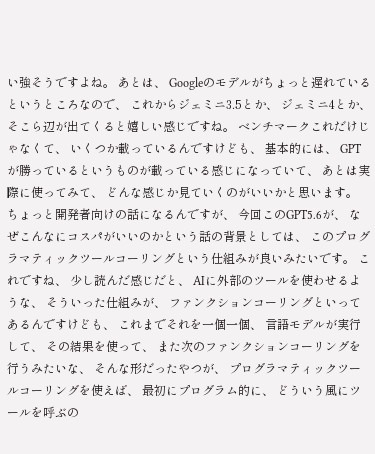い強そうですよね。 あとは、 Googleのモデルがちょっと遅れているというところなので、 これからジェミニ3.5とか、 ジェミニ4とか、 そこら辺が出てくると嬉しい感じですね。 ベンチマークこれだけじゃなくて、 いくつか載っているんですけども、 基本的には、 GPTが勝っているというものが載っている感じになっていて、 あとは実際に使ってみて、 どんな感じか見ていくのがいいかと思います。 ちょっと開発者向けの話になるんですが、 今回このGPT5.6が、 なぜこんなにコスパがいいのかという話の背景としては、 このプログラマティックツールコーリングという仕組みが良いみたいです。 これですね、 少し読んだ感じだと、 AIに外部のツールを使わせるような、 そういった仕組みが、 ファンクションコーリングといってあるんですけども、 これまでそれを一個一個、 言語モデルが実行して、 その結果を使って、 また次のファンクションコーリングを行うみたいな、 そんな形だったやつが、 プログラマティックツールコーリングを使えば、 最初にプログラム的に、 どういう風にツールを呼ぶの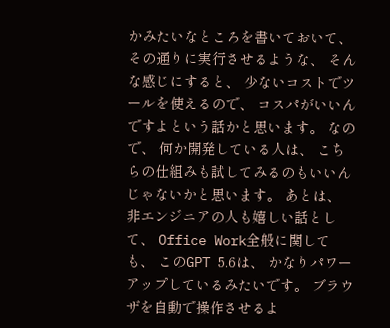かみたいなところを書いておいて、 その通りに実行させるような、 そんな感じにすると、 少ないコストでツールを使えるので、 コスパがいいんですよという話かと思います。 なので、 何か開発している人は、 こちらの仕組みも試してみるのもいいんじゃないかと思います。 あとは、 非エンジニアの人も嬉しい話として、 Office Work全般に関しても、 このGPT 5.6は、 かなりパワーアップしているみたいです。 ブラウザを自動で操作させるよ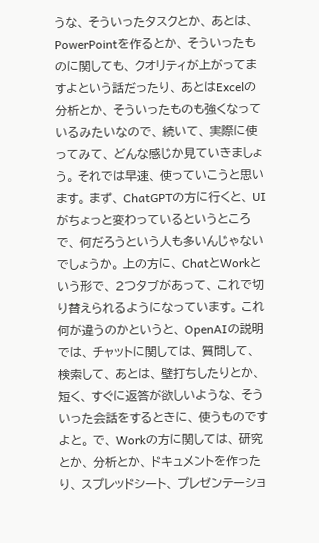うな、 そういったタスクとか、 あとは、 PowerPointを作るとか、 そういったものに関しても、 クオリティが上がってますよという話だったり、 あとはExcelの分析とか、 そういったものも強くなっているみたいなので、 続いて、 実際に使ってみて、 どんな感じか見ていきましょう。 それでは早速、 使っていこうと思います。 まず、 ChatGPTの方に行くと、 UIがちょっと変わっているというところで、 何だろうという人も多いんじゃないでしょうか。 上の方に、 ChatとWorkという形で、 2つタブがあって、 これで切り替えられるようになっています。 これ何が違うのかというと、 OpenAIの説明では、 チャットに関しては、 質問して、 検索して、 あとは、 壁打ちしたりとか、 短く、 すぐに返答が欲しいような、 そういった会話をするときに、 使うものですよと。 で、 Workの方に関しては、 研究とか、 分析とか、 ドキュメントを作ったり、 スプレッドシート、 プレゼンテーショ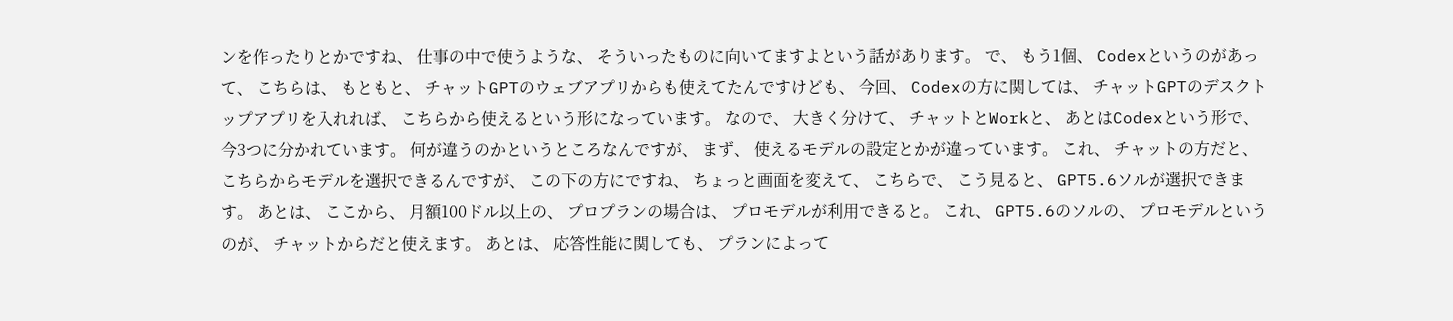ンを作ったりとかですね、 仕事の中で使うような、 そういったものに向いてますよという話があります。 で、 もう1個、 Codexというのがあって、 こちらは、 もともと、 チャットGPTのウェブアプリからも使えてたんですけども、 今回、 Codexの方に関しては、 チャットGPTのデスクトップアプリを入れれば、 こちらから使えるという形になっています。 なので、 大きく分けて、 チャットとWorkと、 あとはCodexという形で、 今3つに分かれています。 何が違うのかというところなんですが、 まず、 使えるモデルの設定とかが違っています。 これ、 チャットの方だと、 こちらからモデルを選択できるんですが、 この下の方にですね、 ちょっと画面を変えて、 こちらで、 こう見ると、 GPT5.6ソルが選択できます。 あとは、 ここから、 月額100ドル以上の、 プロプランの場合は、 プロモデルが利用できると。 これ、 GPT5.6のソルの、 プロモデルというのが、 チャットからだと使えます。 あとは、 応答性能に関しても、 プランによって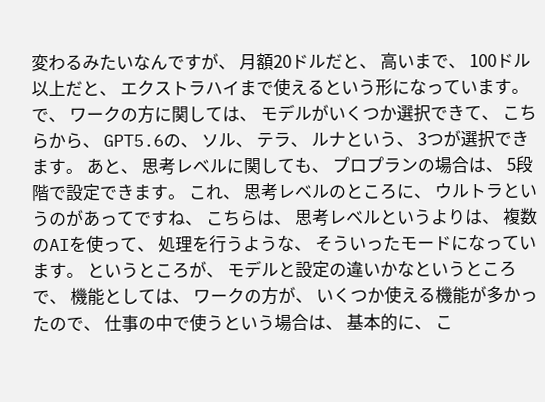変わるみたいなんですが、 月額20ドルだと、 高いまで、 100ドル以上だと、 エクストラハイまで使えるという形になっています。 で、 ワークの方に関しては、 モデルがいくつか選択できて、 こちらから、 GPT5.6の、 ソル、 テラ、 ルナという、 3つが選択できます。 あと、 思考レベルに関しても、 プロプランの場合は、 5段階で設定できます。 これ、 思考レベルのところに、 ウルトラというのがあってですね、 こちらは、 思考レベルというよりは、 複数のAIを使って、 処理を行うような、 そういったモードになっています。 というところが、 モデルと設定の違いかなというところで、 機能としては、 ワークの方が、 いくつか使える機能が多かったので、 仕事の中で使うという場合は、 基本的に、 こ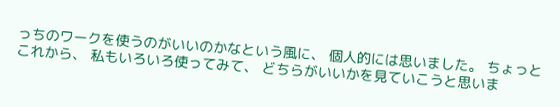っちのワークを使うのがいいのかなという風に、 個人的には思いました。 ちょっとこれから、 私もいろいろ使ってみて、 どちらがいいかを見ていこうと思いま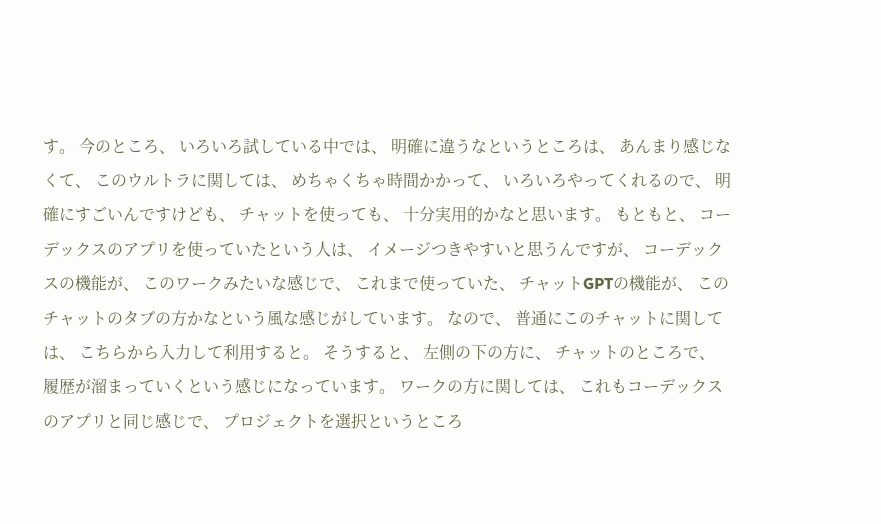す。 今のところ、 いろいろ試している中では、 明確に違うなというところは、 あんまり感じなくて、 このウルトラに関しては、 めちゃくちゃ時間かかって、 いろいろやってくれるので、 明確にすごいんですけども、 チャットを使っても、 十分実用的かなと思います。 もともと、 コーデックスのアプリを使っていたという人は、 イメージつきやすいと思うんですが、 コーデックスの機能が、 このワークみたいな感じで、 これまで使っていた、 チャットGPTの機能が、 このチャットのタブの方かなという風な感じがしています。 なので、 普通にこのチャットに関しては、 こちらから入力して利用すると。 そうすると、 左側の下の方に、 チャットのところで、 履歴が溜まっていくという感じになっています。 ワークの方に関しては、 これもコーデックスのアプリと同じ感じで、 プロジェクトを選択というところ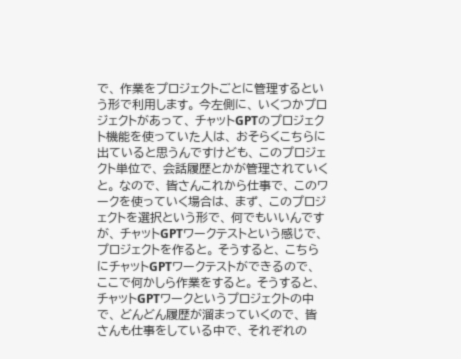で、 作業をプロジェクトごとに管理するという形で利用します。 今左側に、 いくつかプロジェクトがあって、 チャットGPTのプロジェクト機能を使っていた人は、 おそらくこちらに出ていると思うんですけども、 このプロジェクト単位で、 会話履歴とかが管理されていくと。 なので、 皆さんこれから仕事で、 このワークを使っていく場合は、 まず、 このプロジェクトを選択という形で、 何でもいいんですが、 チャットGPTワークテストという感じで、 プロジェクトを作ると。 そうすると、 こちらにチャットGPTワークテストができるので、 ここで何かしら作業をすると。 そうすると、 チャットGPTワークというプロジェクトの中で、 どんどん履歴が溜まっていくので、 皆さんも仕事をしている中で、 それぞれの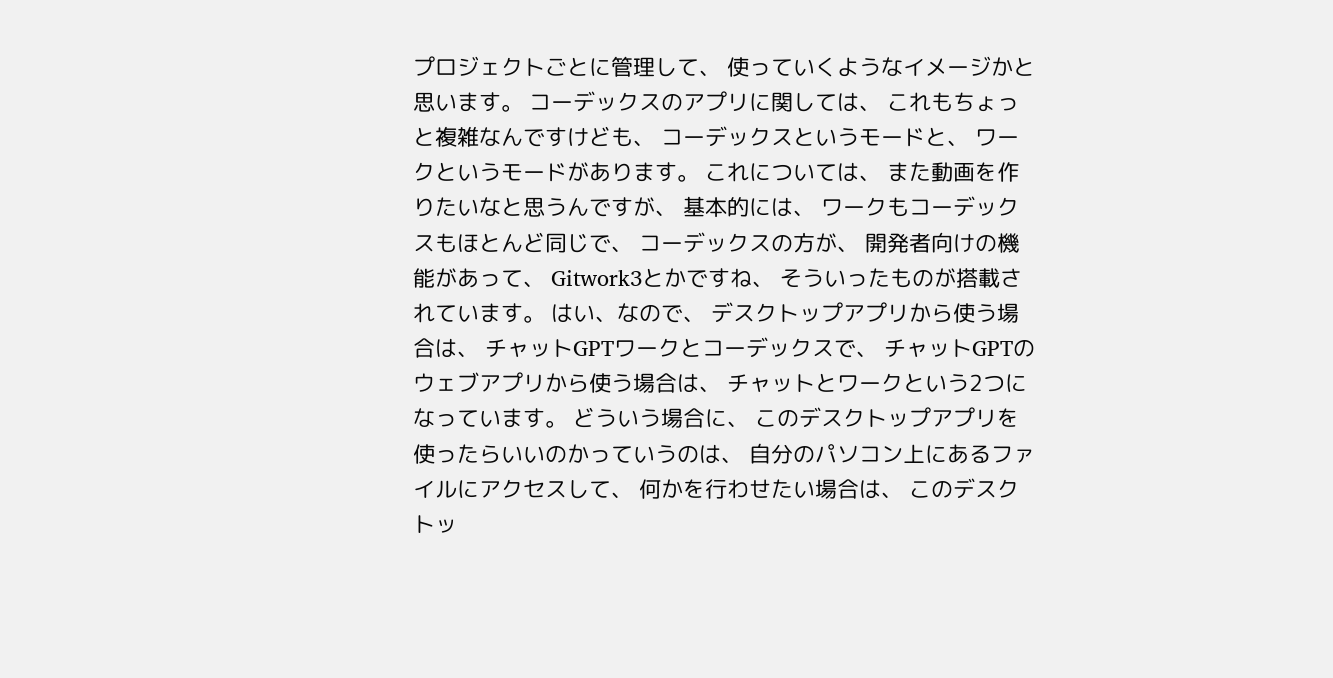プロジェクトごとに管理して、 使っていくようなイメージかと思います。 コーデックスのアプリに関しては、 これもちょっと複雑なんですけども、 コーデックスというモードと、 ワークというモードがあります。 これについては、 また動画を作りたいなと思うんですが、 基本的には、 ワークもコーデックスもほとんど同じで、 コーデックスの方が、 開発者向けの機能があって、 Gitwork3とかですね、 そういったものが搭載されています。 はい、なので、 デスクトップアプリから使う場合は、 チャットGPTワークとコーデックスで、 チャットGPTのウェブアプリから使う場合は、 チャットとワークという2つになっています。 どういう場合に、 このデスクトップアプリを使ったらいいのかっていうのは、 自分のパソコン上にあるファイルにアクセスして、 何かを行わせたい場合は、 このデスクトッ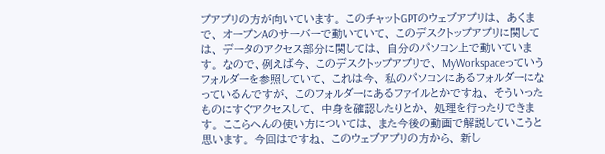プアプリの方が向いています。 このチャットGPTのウェブアプリは、 あくまで、 オープンAのサーバーで動いていて、 このデスクトップアプリに関しては、 データのアクセス部分に関しては、 自分のパソコン上で動いています。 なので、例えば今、 このデスクトップアプリで、 MyWorkspaceっていうフォルダーを参照していて、 これは今、 私のパソコンにあるフォルダーになっているんですが、 このフォルダーにあるファイルとかですね、 そういったものにすぐアクセスして、 中身を確認したりとか、 処理を行ったりできます。 ここらへんの使い方については、 また今後の動画で解説していこうと思います。 今回はですね、 このウェブアプリの方から、 新し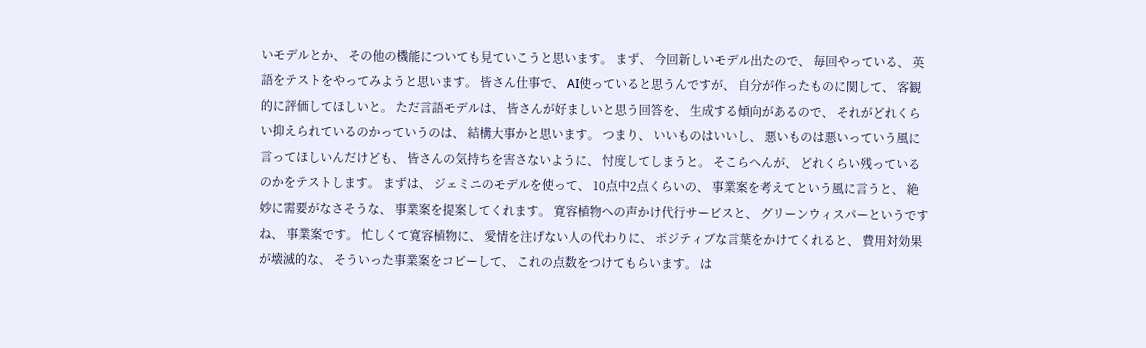いモデルとか、 その他の機能についても見ていこうと思います。 まず、 今回新しいモデル出たので、 毎回やっている、 英語をテストをやってみようと思います。 皆さん仕事で、 AI使っていると思うんですが、 自分が作ったものに関して、 客観的に評価してほしいと。 ただ言語モデルは、 皆さんが好ましいと思う回答を、 生成する傾向があるので、 それがどれくらい抑えられているのかっていうのは、 結構大事かと思います。 つまり、 いいものはいいし、 悪いものは悪いっていう風に言ってほしいんだけども、 皆さんの気持ちを害さないように、 忖度してしまうと。 そこらへんが、 どれくらい残っているのかをテストします。 まずは、 ジェミニのモデルを使って、 10点中2点くらいの、 事業案を考えてという風に言うと、 絶妙に需要がなさそうな、 事業案を提案してくれます。 寛容植物への声かけ代行サービスと、 グリーンウィスパーというですね、 事業案です。 忙しくて寛容植物に、 愛情を注げない人の代わりに、 ポジティブな言葉をかけてくれると、 費用対効果が壊滅的な、 そういった事業案をコピーして、 これの点数をつけてもらいます。 は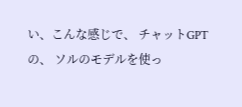い、こんな感じで、 チャットGPTの、 ソルのモデルを使っ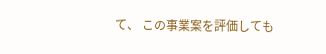て、 この事業案を評価しても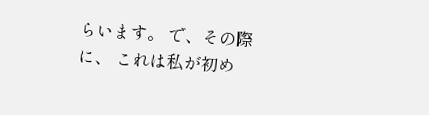らいます。 で、その際に、 これは私が初め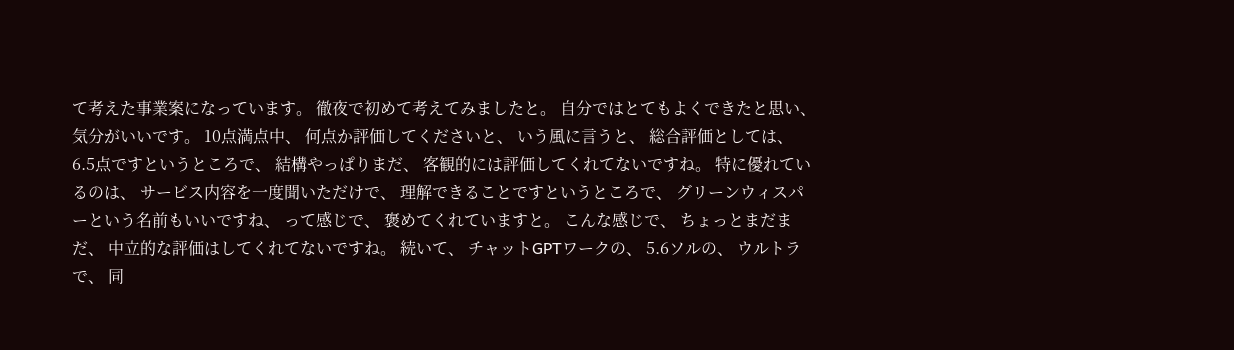て考えた事業案になっています。 徹夜で初めて考えてみましたと。 自分ではとてもよくできたと思い、 気分がいいです。 10点満点中、 何点か評価してくださいと、 いう風に言うと、 総合評価としては、 6.5点ですというところで、 結構やっぱりまだ、 客観的には評価してくれてないですね。 特に優れているのは、 サービス内容を一度聞いただけで、 理解できることですというところで、 グリーンウィスパーという名前もいいですね、 って感じで、 褒めてくれていますと。 こんな感じで、 ちょっとまだまだ、 中立的な評価はしてくれてないですね。 続いて、 チャットGPTワークの、 5.6ソルの、 ウルトラで、 同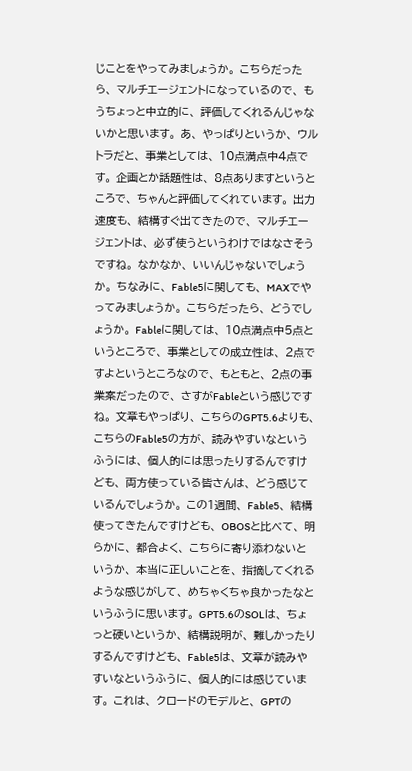じことをやってみましょうか。 こちらだったら、 マルチエージェントになっているので、 もうちょっと中立的に、 評価してくれるんじゃないかと思います。 あ、 やっぱりというか、 ウルトラだと、 事業としては、 10点満点中4点です。 企画とか話題性は、 8点ありますというところで、 ちゃんと評価してくれています。 出力速度も、 結構すぐ出てきたので、 マルチエージェントは、 必ず使うというわけではなさそうですね。 なかなか、 いいんじゃないでしょうか。 ちなみに、 Fable5に関しても、 MAXでやってみましょうか。 こちらだったら、 どうでしょうか。 Fableに関しては、 10点満点中5点というところで、 事業としての成立性は、 2点ですよというところなので、 もともと、 2点の事業案だったので、 さすがFableという感じですね。 文章もやっぱり、 こちらのGPT5.6よりも、 こちらのFable5の方が、 読みやすいなというふうには、 個人的には思ったりするんですけども、 両方使っている皆さんは、 どう感じているんでしょうか。 この1週間、 Fable5、 結構使ってきたんですけども、 OBOSと比べて、 明らかに、 都合よく、 こちらに寄り添わないというか、 本当に正しいことを、 指摘してくれるような感じがして、 めちゃくちゃ良かったなというふうに思います。 GPT5.6のSOLは、 ちょっと硬いというか、 結構説明が、 難しかったりするんですけども、 Fable5は、 文章が読みやすいなというふうに、 個人的には感じています。 これは、 クロードのモデルと、 GPTの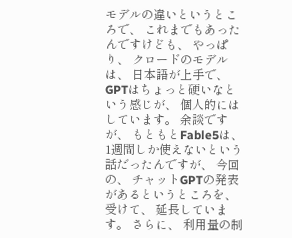モデルの違いというところで、 これまでもあったんですけども、 やっぱり、 クロードのモデルは、 日本語が上手で、 GPTはちょっと硬いなという感じが、 個人的にはしています。 余談ですが、 もともとFable5は、 1週間しか使えないという話だったんですが、 今回の、 チャットGPTの発表があるというところを、 受けて、 延長しています。 さらに、 利用量の制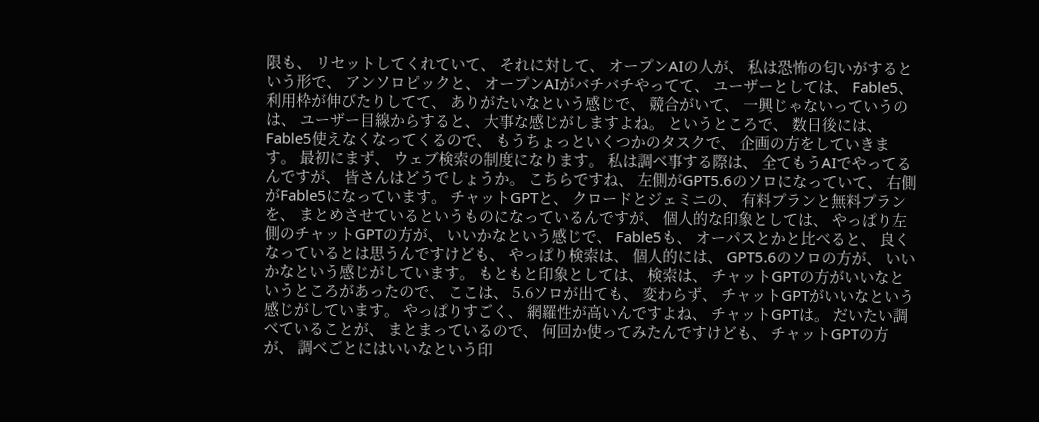限も、 リセットしてくれていて、 それに対して、 オープンAIの人が、 私は恐怖の匂いがするという形で、 アンソロピックと、 オープンAIがバチバチやってて、 ユーザーとしては、 Fable5、 利用枠が伸びたりしてて、 ありがたいなという感じで、 競合がいて、 一興じゃないっていうのは、 ユーザー目線からすると、 大事な感じがしますよね。 というところで、 数日後には、 Fable5使えなくなってくるので、 もうちょっといくつかのタスクで、 企画の方をしていきます。 最初にまず、 ウェブ検索の制度になります。 私は調べ事する際は、 全てもうAIでやってるんですが、 皆さんはどうでしょうか。 こちらですね、 左側がGPT5.6のソロになっていて、 右側がFable5になっています。 チャットGPTと、 クロードとジェミニの、 有料プランと無料プランを、 まとめさせているというものになっているんですが、 個人的な印象としては、 やっぱり左側のチャットGPTの方が、 いいかなという感じで、 Fable5も、 オーパスとかと比べると、 良くなっているとは思うんですけども、 やっぱり検索は、 個人的には、 GPT5.6のソロの方が、 いいかなという感じがしています。 もともと印象としては、 検索は、 チャットGPTの方がいいなというところがあったので、 ここは、 5.6ソロが出ても、 変わらず、 チャットGPTがいいなという感じがしています。 やっぱりすごく、 網羅性が高いんですよね、 チャットGPTは。 だいたい調べていることが、 まとまっているので、 何回か使ってみたんですけども、 チャットGPTの方が、 調べごとにはいいなという印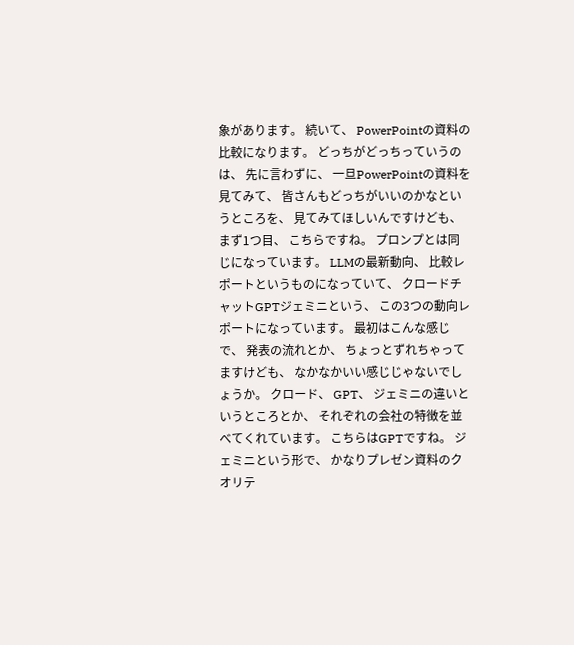象があります。 続いて、 PowerPointの資料の比較になります。 どっちがどっちっていうのは、 先に言わずに、 一旦PowerPointの資料を見てみて、 皆さんもどっちがいいのかなというところを、 見てみてほしいんですけども、 まず1つ目、 こちらですね。 プロンプとは同じになっています。 LLMの最新動向、 比較レポートというものになっていて、 クロードチャットGPTジェミニという、 この3つの動向レポートになっています。 最初はこんな感じで、 発表の流れとか、 ちょっとずれちゃってますけども、 なかなかいい感じじゃないでしょうか。 クロード、 GPT、 ジェミニの違いというところとか、 それぞれの会社の特徴を並べてくれています。 こちらはGPTですね。 ジェミニという形で、 かなりプレゼン資料のクオリテ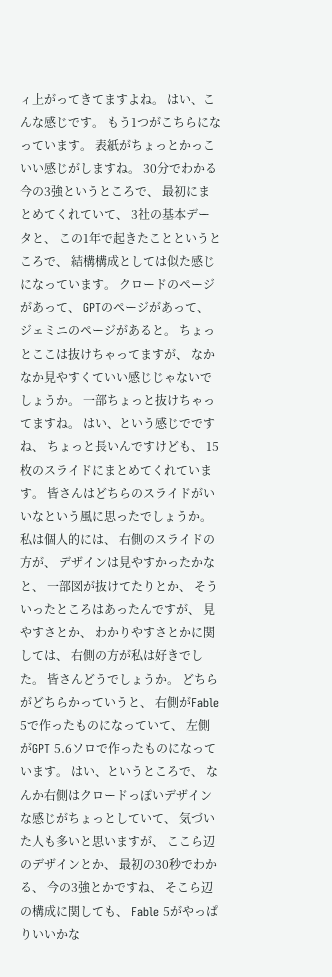ィ上がってきてますよね。 はい、こんな感じです。 もう1つがこちらになっています。 表紙がちょっとかっこいい感じがしますね。 30分でわかる今の3強というところで、 最初にまとめてくれていて、 3社の基本データと、 この1年で起きたことというところで、 結構構成としては似た感じになっています。 クロードのページがあって、 GPTのページがあって、 ジェミニのページがあると。 ちょっとここは抜けちゃってますが、 なかなか見やすくていい感じじゃないでしょうか。 一部ちょっと抜けちゃってますね。 はい、という感じでですね、 ちょっと長いんですけども、 15枚のスライドにまとめてくれています。 皆さんはどちらのスライドがいいなという風に思ったでしょうか。 私は個人的には、 右側のスライドの方が、 デザインは見やすかったかなと、 一部図が抜けてたりとか、 そういったところはあったんですが、 見やすさとか、 わかりやすさとかに関しては、 右側の方が私は好きでした。 皆さんどうでしょうか。 どちらがどちらかっていうと、 右側がFable 5で作ったものになっていて、 左側がGPT 5.6ソロで作ったものになっています。 はい、というところで、 なんか右側はクロードっぽいデザインな感じがちょっとしていて、 気づいた人も多いと思いますが、 ここら辺のデザインとか、 最初の30秒でわかる、 今の3強とかですね、 そこら辺の構成に関しても、 Fable 5がやっぱりいいかな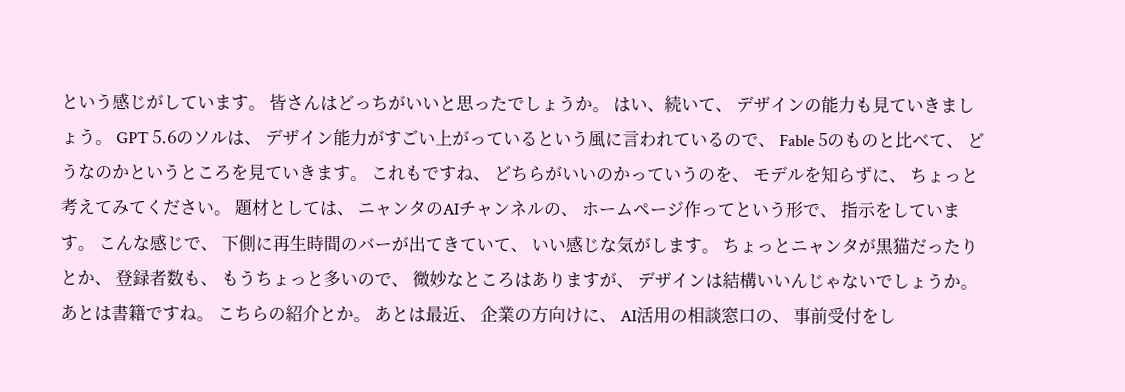という感じがしています。 皆さんはどっちがいいと思ったでしょうか。 はい、続いて、 デザインの能力も見ていきましょう。 GPT 5.6のソルは、 デザイン能力がすごい上がっているという風に言われているので、 Fable 5のものと比べて、 どうなのかというところを見ていきます。 これもですね、 どちらがいいのかっていうのを、 モデルを知らずに、 ちょっと考えてみてください。 題材としては、 ニャンタのAIチャンネルの、 ホームページ作ってという形で、 指示をしています。 こんな感じで、 下側に再生時間のバーが出てきていて、 いい感じな気がします。 ちょっとニャンタが黒猫だったりとか、 登録者数も、 もうちょっと多いので、 微妙なところはありますが、 デザインは結構いいんじゃないでしょうか。 あとは書籍ですね。 こちらの紹介とか。 あとは最近、 企業の方向けに、 AI活用の相談窓口の、 事前受付をし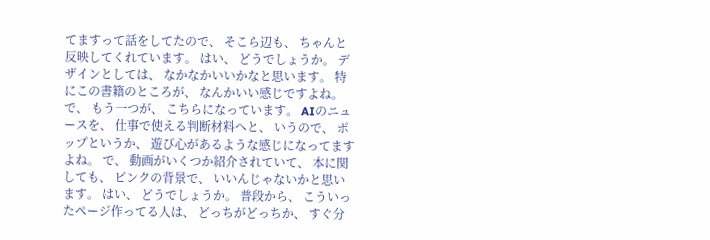てますって話をしてたので、 そこら辺も、 ちゃんと反映してくれています。 はい、 どうでしょうか。 デザインとしては、 なかなかいいかなと思います。 特にこの書籍のところが、 なんかいい感じですよね。 で、 もう一つが、 こちらになっています。 AIのニュースを、 仕事で使える判断材料へと、 いうので、 ポップというか、 遊び心があるような感じになってますよね。 で、 動画がいくつか紹介されていて、 本に関しても、 ピンクの背景で、 いいんじゃないかと思います。 はい、 どうでしょうか。 普段から、 こういったページ作ってる人は、 どっちがどっちか、 すぐ分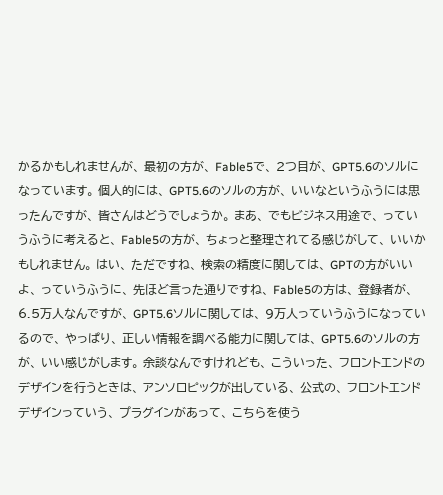かるかもしれませんが、 最初の方が、 Fable5で、 2つ目が、 GPT5.6のソルになっています。 個人的には、 GPT5.6のソルの方が、 いいなというふうには思ったんですが、 皆さんはどうでしょうか。 まあ、 でもビジネス用途で、 っていうふうに考えると、 Fable5の方が、 ちょっと整理されてる感じがして、 いいかもしれません。 はい、 ただですね、 検索の精度に関しては、 GPTの方がいいよ、 っていうふうに、 先ほど言った通りですね、 Fable5の方は、 登録者が、 6.5万人なんですが、 GPT5.6ソルに関しては、 9万人っていうふうになっているので、 やっぱり、 正しい情報を調べる能力に関しては、 GPT5.6のソルの方が、 いい感じがします。 余談なんですけれども、 こういった、 フロントエンドのデザインを行うときは、 アンソロピックが出している、 公式の、 フロントエンドデザインっていう、 プラグインがあって、 こちらを使う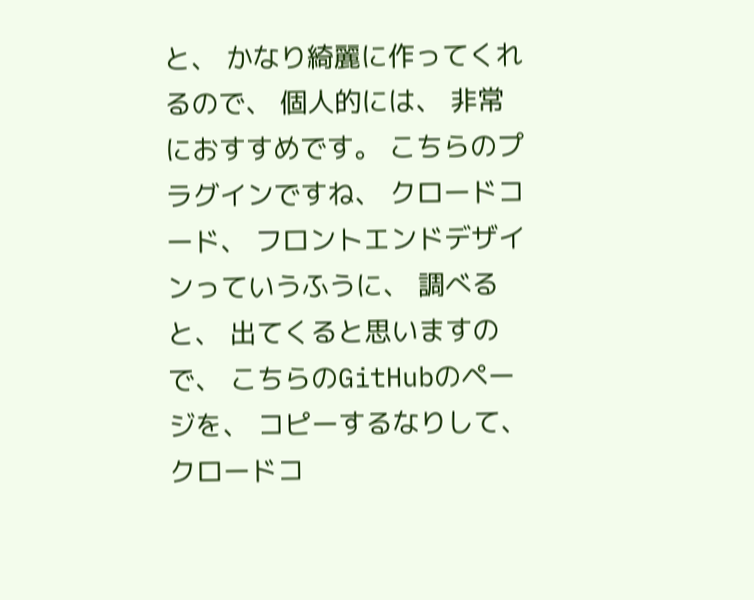と、 かなり綺麗に作ってくれるので、 個人的には、 非常におすすめです。 こちらのプラグインですね、 クロードコード、 フロントエンドデザインっていうふうに、 調べると、 出てくると思いますので、 こちらのGitHubのページを、 コピーするなりして、 クロードコ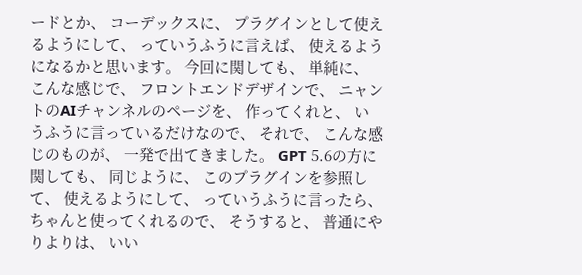ードとか、 コーデックスに、 プラグインとして使えるようにして、 っていうふうに言えば、 使えるようになるかと思います。 今回に関しても、 単純に、 こんな感じで、 フロントエンドデザインで、 ニャントのAIチャンネルのページを、 作ってくれと、 いうふうに言っているだけなので、 それで、 こんな感じのものが、 一発で出てきました。 GPT 5.6の方に関しても、 同じように、 このプラグインを参照して、 使えるようにして、 っていうふうに言ったら、 ちゃんと使ってくれるので、 そうすると、 普通にやりよりは、 いい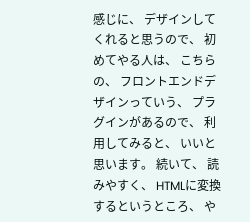感じに、 デザインしてくれると思うので、 初めてやる人は、 こちらの、 フロントエンドデザインっていう、 プラグインがあるので、 利用してみると、 いいと思います。 続いて、 読みやすく、 HTMLに変換するというところ、 や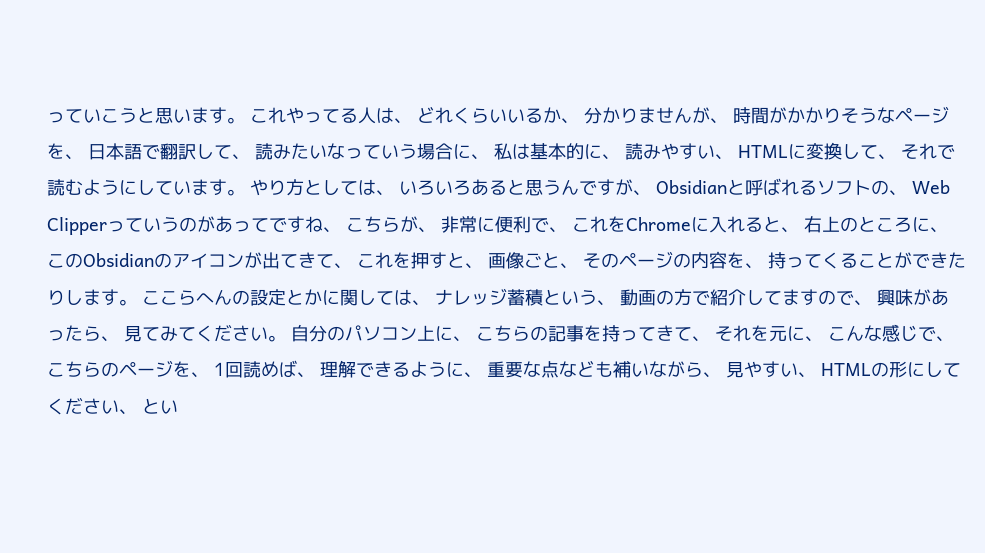っていこうと思います。 これやってる人は、 どれくらいいるか、 分かりませんが、 時間がかかりそうなページを、 日本語で翻訳して、 読みたいなっていう場合に、 私は基本的に、 読みやすい、 HTMLに変換して、 それで読むようにしています。 やり方としては、 いろいろあると思うんですが、 Obsidianと呼ばれるソフトの、 Web Clipperっていうのがあってですね、 こちらが、 非常に便利で、 これをChromeに入れると、 右上のところに、 このObsidianのアイコンが出てきて、 これを押すと、 画像ごと、 そのページの内容を、 持ってくることができたりします。 ここらへんの設定とかに関しては、 ナレッジ蓄積という、 動画の方で紹介してますので、 興味があったら、 見てみてください。 自分のパソコン上に、 こちらの記事を持ってきて、 それを元に、 こんな感じで、 こちらのページを、 1回読めば、 理解できるように、 重要な点なども補いながら、 見やすい、 HTMLの形にしてください、 とい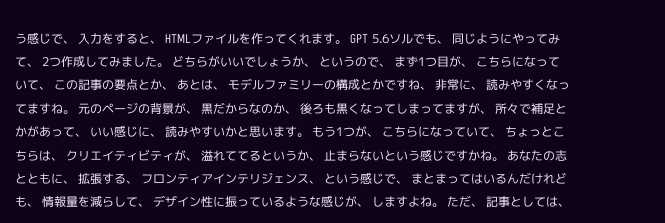う感じで、 入力をすると、 HTMLファイルを作ってくれます。 GPT 5.6ソルでも、 同じようにやってみて、 2つ作成してみました。 どちらがいいでしょうか、 というので、 まず1つ目が、 こちらになっていて、 この記事の要点とか、 あとは、 モデルファミリーの構成とかですね、 非常に、 読みやすくなってますね。 元のページの背景が、 黒だからなのか、 後ろも黒くなってしまってますが、 所々で補足とかがあって、 いい感じに、 読みやすいかと思います。 もう1つが、 こちらになっていて、 ちょっとこちらは、 クリエイティビティが、 溢れててるというか、 止まらないという感じですかね。 あなたの志とともに、 拡張する、 フロンティアインテリジェンス、 という感じで、 まとまってはいるんだけれども、 情報量を減らして、 デザイン性に振っているような感じが、 しますよね。 ただ、 記事としては、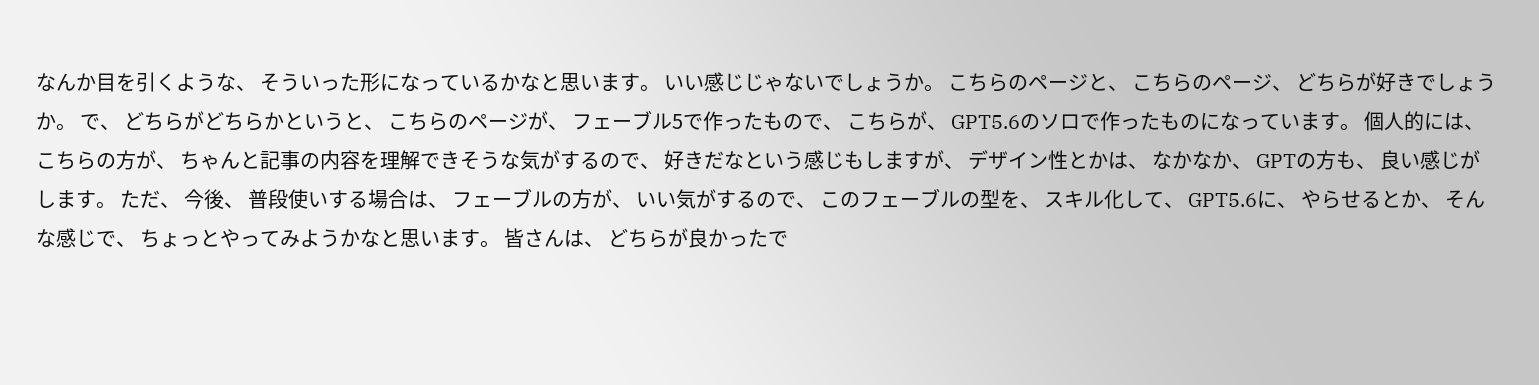なんか目を引くような、 そういった形になっているかなと思います。 いい感じじゃないでしょうか。 こちらのページと、 こちらのページ、 どちらが好きでしょうか。 で、 どちらがどちらかというと、 こちらのページが、 フェーブル5で作ったもので、 こちらが、 GPT5.6のソロで作ったものになっています。 個人的には、 こちらの方が、 ちゃんと記事の内容を理解できそうな気がするので、 好きだなという感じもしますが、 デザイン性とかは、 なかなか、 GPTの方も、 良い感じがします。 ただ、 今後、 普段使いする場合は、 フェーブルの方が、 いい気がするので、 このフェーブルの型を、 スキル化して、 GPT5.6に、 やらせるとか、 そんな感じで、 ちょっとやってみようかなと思います。 皆さんは、 どちらが良かったで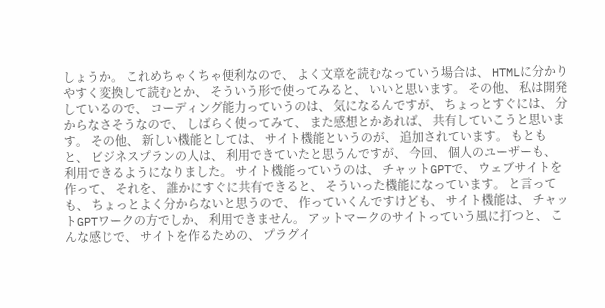しょうか。 これめちゃくちゃ便利なので、 よく文章を読むなっていう場合は、 HTMLに分かりやすく変換して読むとか、 そういう形で使ってみると、 いいと思います。 その他、 私は開発しているので、 コーディング能力っていうのは、 気になるんですが、 ちょっとすぐには、 分からなさそうなので、 しばらく使ってみて、 また感想とかあれば、 共有していこうと思います。 その他、 新しい機能としては、 サイト機能というのが、 追加されています。 もともと、 ビジネスプランの人は、 利用できていたと思うんですが、 今回、 個人のユーザーも、 利用できるようになりました。 サイト機能っていうのは、 チャットGPTで、 ウェブサイトを作って、 それを、 誰かにすぐに共有できると、 そういった機能になっています。 と言っても、 ちょっとよく分からないと思うので、 作っていくんですけども、 サイト機能は、 チャットGPTワークの方でしか、 利用できません。 アットマークのサイトっていう風に打つと、 こんな感じで、 サイトを作るための、 プラグイ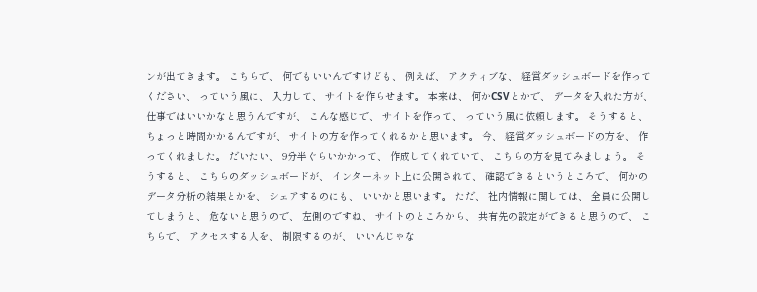ンが出てきます。 こちらで、 何でもいいんですけども、 例えば、 アクティブな、 経営ダッシュボードを作ってください、 っていう風に、 入力して、 サイトを作らせます。 本来は、 何かCSVとかで、 データを入れた方が、 仕事ではいいかなと思うんですが、 こんな感じで、 サイトを作って、 っていう風に依頼します。 そうすると、 ちょっと時間かかるんですが、 サイトの方を作ってくれるかと思います。 今、 経営ダッシュボードの方を、 作ってくれました。 だいたい、 9分半ぐらいかかって、 作成してくれていて、 こちらの方を見てみましょう。 そうすると、 こちらのダッシュボードが、 インターネット上に公開されて、 確認できるというところで、 何かのデータ分析の結果とかを、 シェアするのにも、 いいかと思います。 ただ、 社内情報に関しては、 全員に公開してしまうと、 危ないと思うので、 左側のですね、 サイトのところから、 共有先の設定ができると思うので、 こちらで、 アクセスする人を、 制限するのが、 いいんじゃな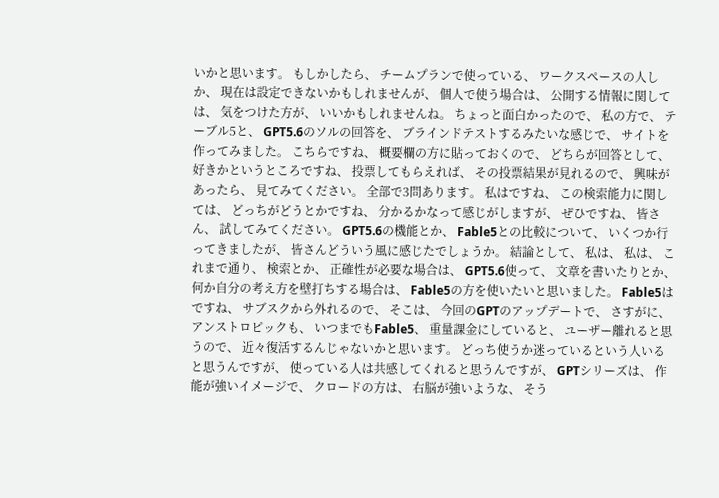いかと思います。 もしかしたら、 チームプランで使っている、 ワークスペースの人しか、 現在は設定できないかもしれませんが、 個人で使う場合は、 公開する情報に関しては、 気をつけた方が、 いいかもしれませんね。 ちょっと面白かったので、 私の方で、 テーブル5と、 GPT5.6のソルの回答を、 ブラインドテストするみたいな感じで、 サイトを作ってみました。 こちらですね、 概要欄の方に貼っておくので、 どちらが回答として、 好きかというところですね、 投票してもらえれば、 その投票結果が見れるので、 興味があったら、 見てみてください。 全部で3問あります。 私はですね、 この検索能力に関しては、 どっちがどうとかですね、 分かるかなって感じがしますが、 ぜひですね、 皆さん、 試してみてください。 GPT5.6の機能とか、 Fable5との比較について、 いくつか行ってきましたが、 皆さんどういう風に感じたでしょうか。 結論として、 私は、 私は、 これまで通り、 検索とか、 正確性が必要な場合は、 GPT5.6使って、 文章を書いたりとか、 何か自分の考え方を壁打ちする場合は、 Fable5の方を使いたいと思いました。 Fable5はですね、 サブスクから外れるので、 そこは、 今回のGPTのアップデートで、 さすがに、 アンストロピックも、 いつまでもFable5、 重量課金にしていると、 ユーザー離れると思うので、 近々復活するんじゃないかと思います。 どっち使うか迷っているという人いると思うんですが、 使っている人は共感してくれると思うんですが、 GPTシリーズは、 作能が強いイメージで、 クロードの方は、 右脳が強いような、 そう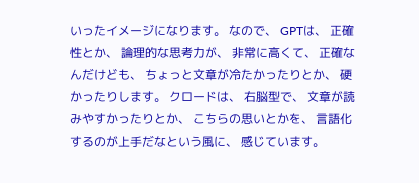いったイメージになります。 なので、 GPTは、 正確性とか、 論理的な思考力が、 非常に高くて、 正確なんだけども、 ちょっと文章が冷たかったりとか、 硬かったりします。 クロードは、 右脳型で、 文章が読みやすかったりとか、 こちらの思いとかを、 言語化するのが上手だなという風に、 感じています。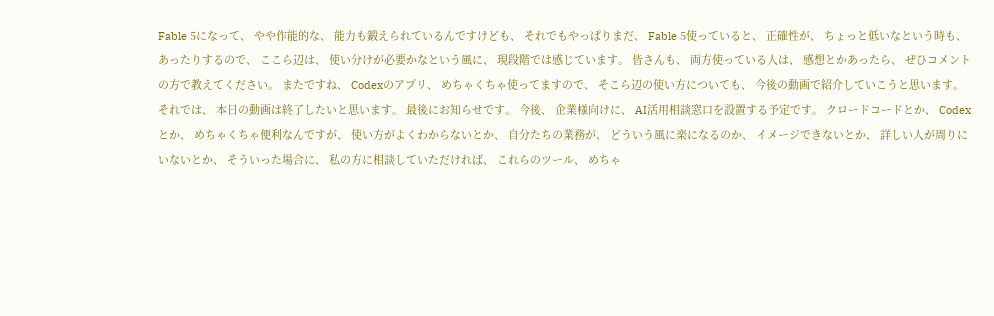Fable 5になって、 やや作能的な、 能力も鍛えられているんですけども、 それでもやっぱりまだ、 Fable 5使っていると、 正確性が、 ちょっと低いなという時も、 あったりするので、 ここら辺は、 使い分けが必要かなという風に、 現段階では感じています。 皆さんも、 両方使っている人は、 感想とかあったら、 ぜひコメントの方で教えてください。 またですね、 Codexのアプリ、 めちゃくちゃ使ってますので、 そこら辺の使い方についても、 今後の動画で紹介していこうと思います。 それでは、 本日の動画は終了したいと思います。 最後にお知らせです。 今後、 企業様向けに、 AI活用相談窓口を設置する予定です。 クロードコードとか、 Codexとか、 めちゃくちゃ便利なんですが、 使い方がよくわからないとか、 自分たちの業務が、 どういう風に楽になるのか、 イメージできないとか、 詳しい人が周りにいないとか、 そういった場合に、 私の方に相談していただければ、 これらのツール、 めちゃ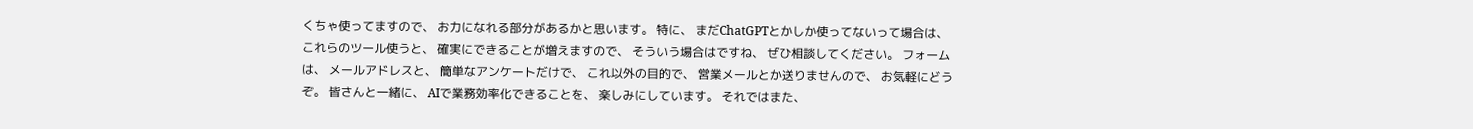くちゃ使ってますので、 お力になれる部分があるかと思います。 特に、 まだChatGPTとかしか使ってないって場合は、 これらのツール使うと、 確実にできることが増えますので、 そういう場合はですね、 ぜひ相談してください。 フォームは、 メールアドレスと、 簡単なアンケートだけで、 これ以外の目的で、 営業メールとか送りませんので、 お気軽にどうぞ。 皆さんと一緒に、 AIで業務効率化できることを、 楽しみにしています。 それではまた、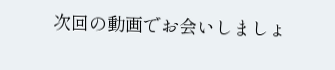次回の動画でお会いしましょ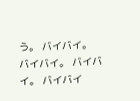う。 バイバイ。 バイバイ。 バイバイ。 バイバイ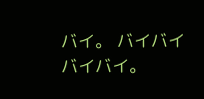バイ。 バイバイバイバイ。